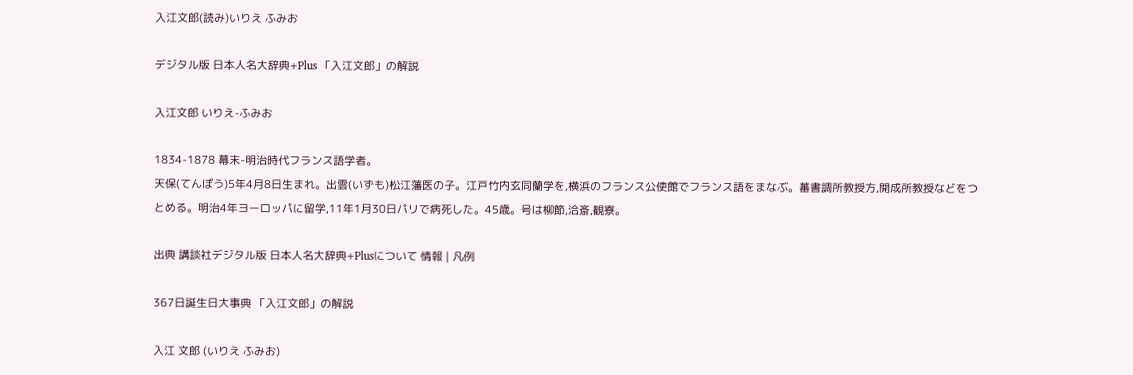入江文郎(読み)いりえ ふみお

デジタル版 日本人名大辞典+Plus 「入江文郎」の解説

入江文郎 いりえ-ふみお

1834-1878 幕末-明治時代フランス語学者。
天保(てんぽう)5年4月8日生まれ。出雲(いずも)松江藩医の子。江戸竹内玄同蘭学を,横浜のフランス公使館でフランス語をまなぶ。蕃書調所教授方,開成所教授などをつとめる。明治4年ヨーロッパに留学,11年1月30日パリで病死した。45歳。号は柳節,洽斎,観寮。

出典 講談社デジタル版 日本人名大辞典+Plusについて 情報 | 凡例

367日誕生日大事典 「入江文郎」の解説

入江 文郎 (いりえ ふみお)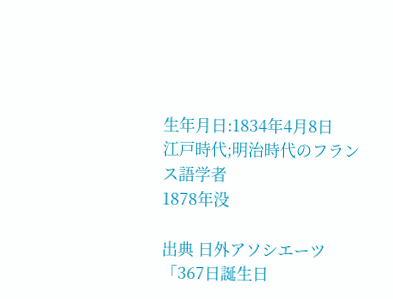生年月日:1834年4月8日
江戸時代;明治時代のフランス語学者
1878年没

出典 日外アソシエーツ「367日誕生日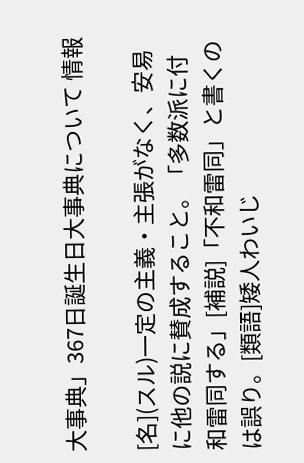大事典」367日誕生日大事典について 情報

[名](スル)一定の主義・主張がなく、安易に他の説に賛成すること。「多数派に付和雷同する」[補説]「不和雷同」と書くのは誤り。[類語]矮人わいじ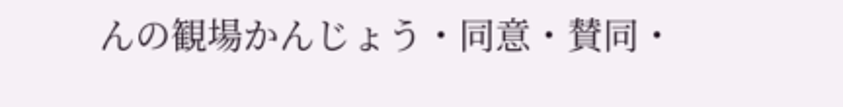んの観場かんじょう・同意・賛同・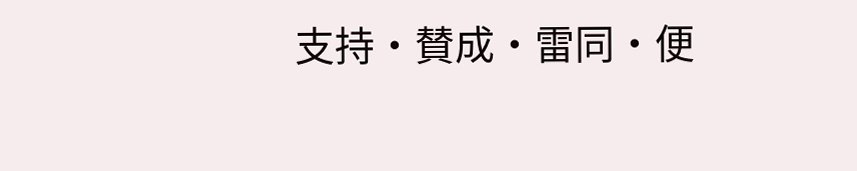支持・賛成・雷同・便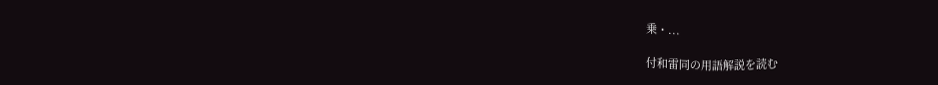乗・...

付和雷同の用語解説を読む